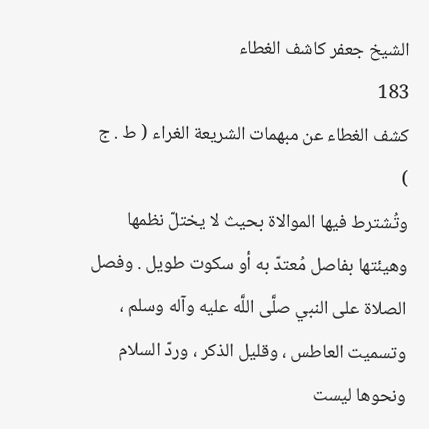الشيخ جعفر كاشف الغطاء
183
كشف الغطاء عن مبهمات الشريعة الغراء ( ط . ج )
وتُشترط فيها الموالاة بحيث لا يختلّ نظمها وهيئتها بفاصل مُعتدّ به أو سكوت طويل . وفصل الصلاة على النبي صلَّى اللَّه عليه وآله وسلم ، وتسميت العاطس ، وقليل الذكر ، وردّ السلام ونحوها ليست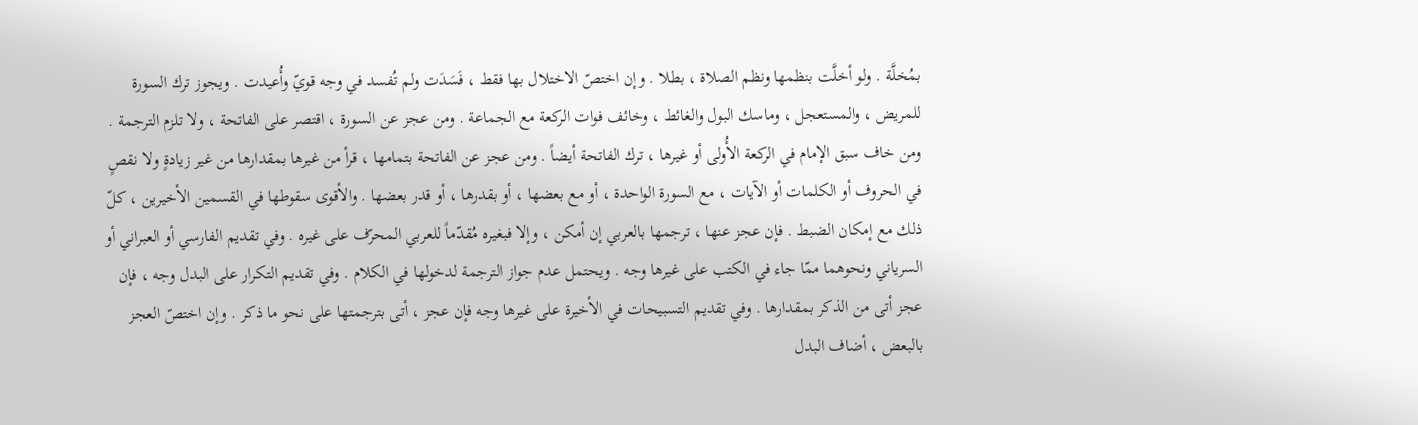بمُخلَّة . ولو أخلَّت بنظمها ونظم الصلاة ، بطلا . وإن اختصّ الاختلال بها فقط ، فَسَدَت ولم تُفسد في وجه قويّ وأُعيدت . ويجوز ترك السورة للمريض ، والمستعجل ، وماسك البول والغائط ، وخائف فوات الركعة مع الجماعة . ومن عجز عن السورة ، اقتصر على الفاتحة ، ولا تلزم الترجمة . ومن خاف سبق الإمام في الركعة الأُولى أو غيرها ، ترك الفاتحة أيضاً . ومن عجز عن الفاتحة بتمامها ، قرأ من غيرها بمقدارها من غير زيادةٍ ولا نقصٍ في الحروف أو الكلمات أو الآيات ، مع السورة الواحدة ، أو مع بعضها ، أو بقدرها ، أو قدر بعضها . والأقوى سقوطها في القسمين الأخيرين ، كلّ ذلك مع إمكان الضبط . فإن عجز عنها ، ترجمها بالعربي إن أمكن ، وإلا فبغيره مُقدّماً للعربي المحرّف على غيره . وفي تقديم الفارسي أو العبراني أو السرياني ونحوهما ممّا جاء في الكتب على غيرها وجه . ويحتمل عدم جواز الترجمة لدخولها في الكلام . وفي تقديم التكرار على البدل وجه ، فإن عجز أتى من الذكر بمقدارها . وفي تقديم التسبيحات في الأخيرة على غيرها وجه فإن عجز ، أتى بترجمتها على نحو ما ذكر . وإن اختصّ العجز بالبعض ، أضاف البدل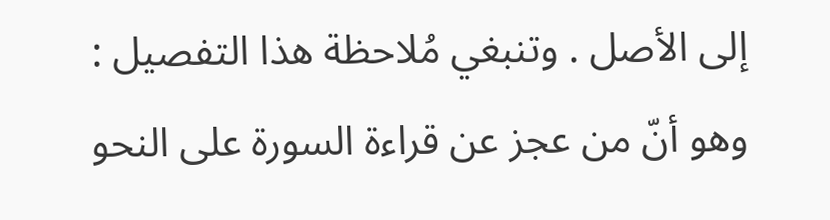إلى الأصل . وتنبغي مُلاحظة هذا التفصيل : وهو أنّ من عجز عن قراءة السورة على النحو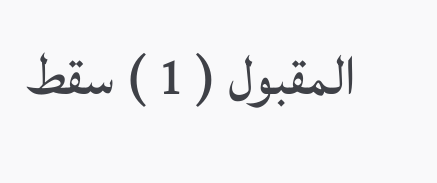المقبول ( 1 ) سقط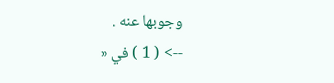وجوبها عنه .
--> ( 1 ) في «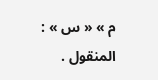م » « س » : المنقول .